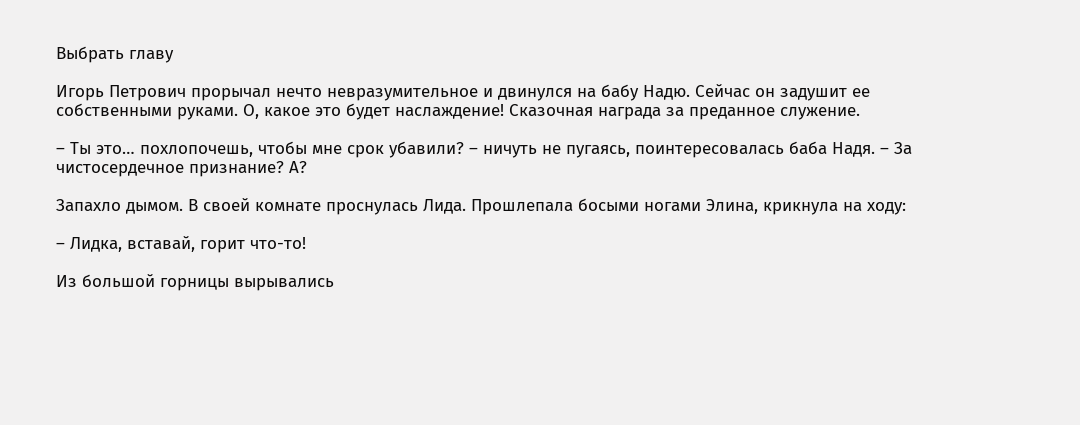Выбрать главу

Игорь Петрович прорычал нечто невразумительное и двинулся на бабу Надю. Сейчас он задушит ее собственными руками. О, какое это будет наслаждение! Сказочная награда за преданное служение.

– Ты это… похлопочешь, чтобы мне срок убавили? – ничуть не пугаясь, поинтересовалась баба Надя. – За чистосердечное признание? А?

Запахло дымом. В своей комнате проснулась Лида. Прошлепала босыми ногами Элина, крикнула на ходу:

– Лидка, вставай, горит что-то!

Из большой горницы вырывались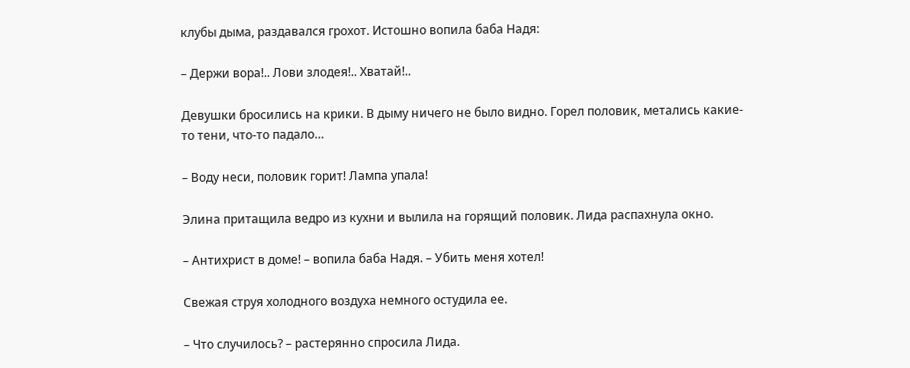клубы дыма, раздавался грохот. Истошно вопила баба Надя:

– Держи вора!.. Лови злодея!.. Хватай!..

Девушки бросились на крики. В дыму ничего не было видно. Горел половик, метались какие-то тени, что-то падало…

– Воду неси, половик горит! Лампа упала!

Элина притащила ведро из кухни и вылила на горящий половик. Лида распахнула окно.

– Антихрист в доме! – вопила баба Надя. – Убить меня хотел!

Свежая струя холодного воздуха немного остудила ее.

– Что случилось? – растерянно спросила Лида.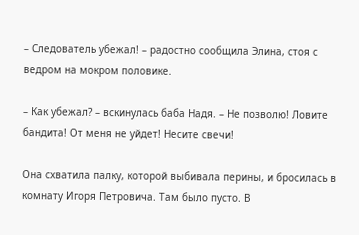– Следователь убежал! – радостно сообщила Элина, стоя с ведром на мокром половике.

– Как убежал? – вскинулась баба Надя. – Не позволю! Ловите бандита! От меня не уйдет! Несите свечи!

Она схватила палку, которой выбивала перины, и бросилась в комнату Игоря Петровича. Там было пусто. В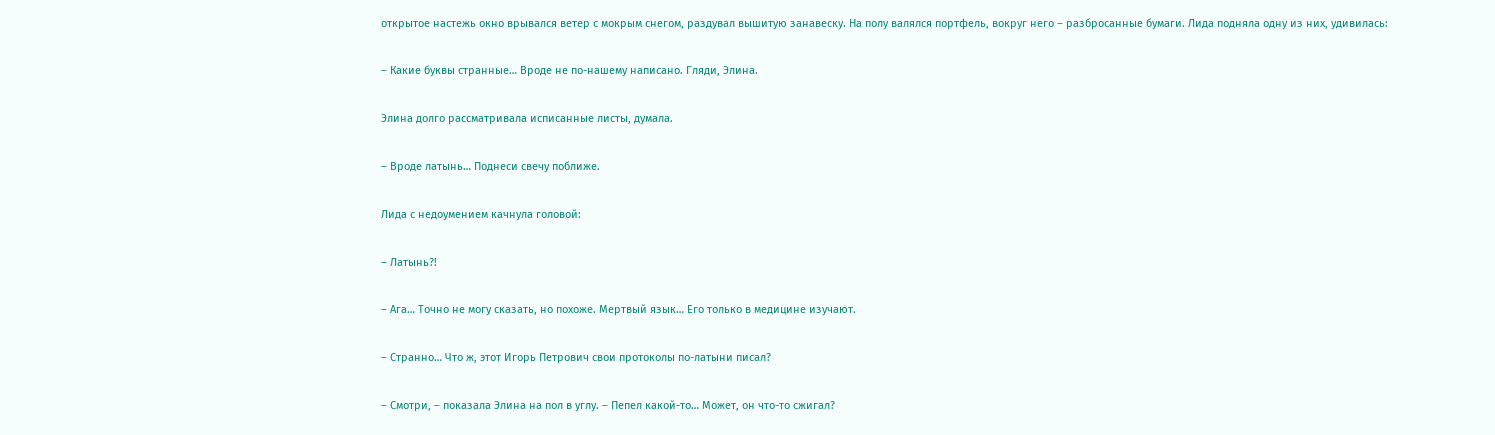открытое настежь окно врывался ветер с мокрым снегом, раздувал вышитую занавеску. На полу валялся портфель, вокруг него – разбросанные бумаги. Лида подняла одну из них, удивилась:

– Какие буквы странные… Вроде не по-нашему написано. Гляди, Элина.

Элина долго рассматривала исписанные листы, думала.

– Вроде латынь… Поднеси свечу поближе.

Лида с недоумением качнула головой:

– Латынь?!

– Ага… Точно не могу сказать, но похоже. Мертвый язык… Его только в медицине изучают.

– Странно… Что ж, этот Игорь Петрович свои протоколы по-латыни писал?

– Смотри, – показала Элина на пол в углу. – Пепел какой-то… Может, он что-то сжигал?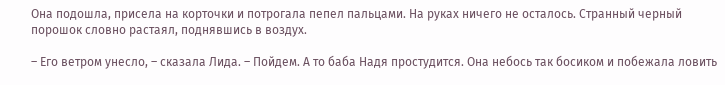Она подошла, присела на корточки и потрогала пепел пальцами. На руках ничего не осталось. Странный черный порошок словно растаял, поднявшись в воздух.

– Его ветром унесло, – сказала Лида. – Пойдем. А то баба Надя простудится. Она небось так босиком и побежала ловить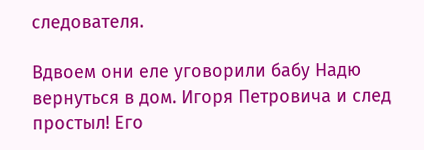следователя.

Вдвоем они еле уговорили бабу Надю вернуться в дом. Игоря Петровича и след простыл! Его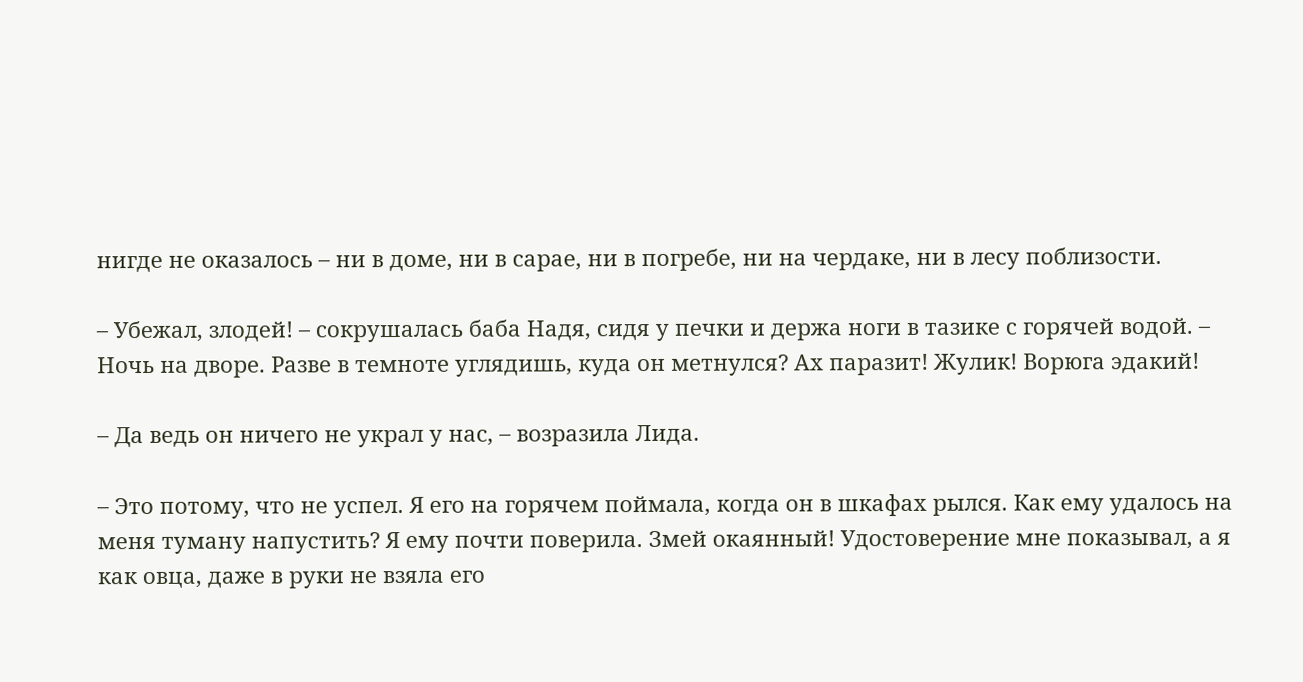нигде не оказалось – ни в доме, ни в сарае, ни в погребе, ни на чердаке, ни в лесу поблизости.

– Убежал, злодей! – сокрушалась баба Надя, сидя у печки и держа ноги в тазике с горячей водой. – Ночь на дворе. Разве в темноте углядишь, куда он метнулся? Ах паразит! Жулик! Ворюга эдакий!

– Да ведь он ничего не украл у нас, – возразила Лида.

– Это потому, что не успел. Я его на горячем поймала, когда он в шкафах рылся. Как ему удалось на меня туману напустить? Я ему почти поверила. Змей окаянный! Удостоверение мне показывал, а я как овца, даже в руки не взяла его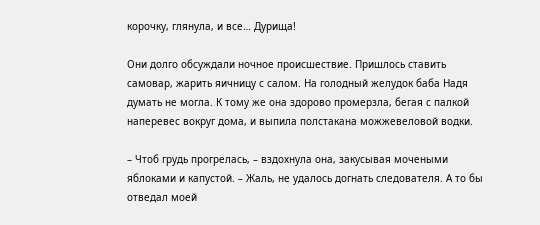корочку, глянула, и все… Дурища!

Они долго обсуждали ночное происшествие. Пришлось ставить самовар, жарить яичницу с салом. На голодный желудок баба Надя думать не могла. К тому же она здорово промерзла, бегая с палкой наперевес вокруг дома, и выпила полстакана можжевеловой водки.

– Чтоб грудь прогрелась, – вздохнула она, закусывая мочеными яблоками и капустой. – Жаль, не удалось догнать следователя. А то бы отведал моей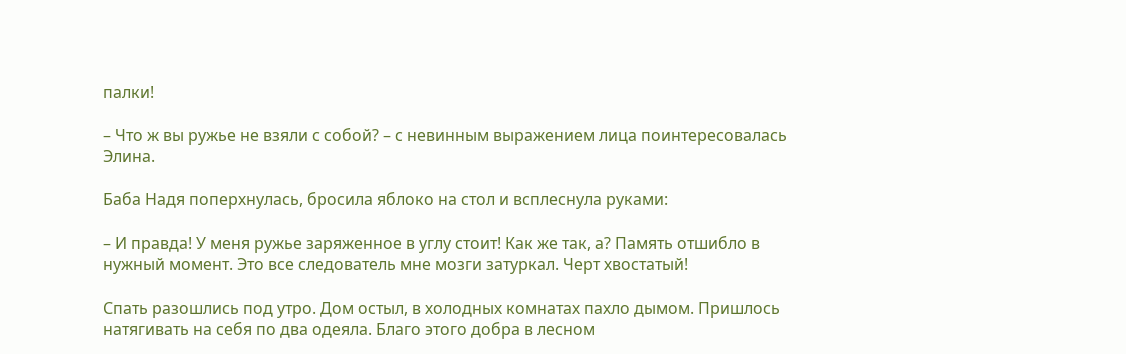палки!

– Что ж вы ружье не взяли с собой? – с невинным выражением лица поинтересовалась Элина.

Баба Надя поперхнулась, бросила яблоко на стол и всплеснула руками:

– И правда! У меня ружье заряженное в углу стоит! Как же так, а? Память отшибло в нужный момент. Это все следователь мне мозги затуркал. Черт хвостатый!

Спать разошлись под утро. Дом остыл, в холодных комнатах пахло дымом. Пришлось натягивать на себя по два одеяла. Благо этого добра в лесном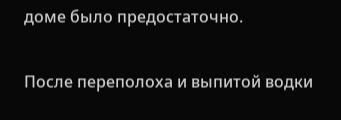доме было предостаточно.

После переполоха и выпитой водки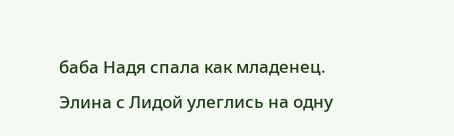баба Надя спала как младенец. Элина с Лидой улеглись на одну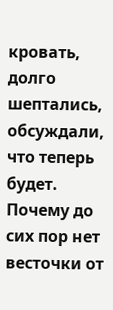кровать, долго шептались, обсуждали, что теперь будет. Почему до сих пор нет весточки от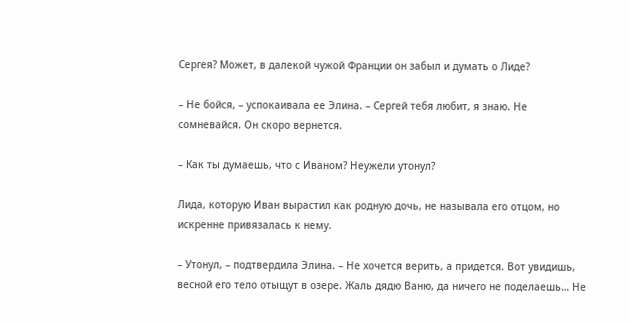Сергея? Может, в далекой чужой Франции он забыл и думать о Лиде?

– Не бойся, – успокаивала ее Элина. – Сергей тебя любит, я знаю. Не сомневайся. Он скоро вернется.

– Как ты думаешь, что с Иваном? Неужели утонул?

Лида, которую Иван вырастил как родную дочь, не называла его отцом, но искренне привязалась к нему.

– Утонул, – подтвердила Элина. – Не хочется верить, а придется. Вот увидишь, весной его тело отыщут в озере. Жаль дядю Ваню, да ничего не поделаешь… Не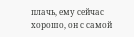плачь, ему сейчас хорошо, он с самой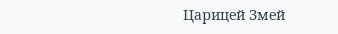Царицей Змей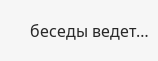беседы ведет…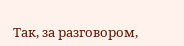Так, за разговором,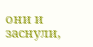они и заснули,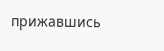прижавшись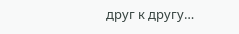друг к другу…